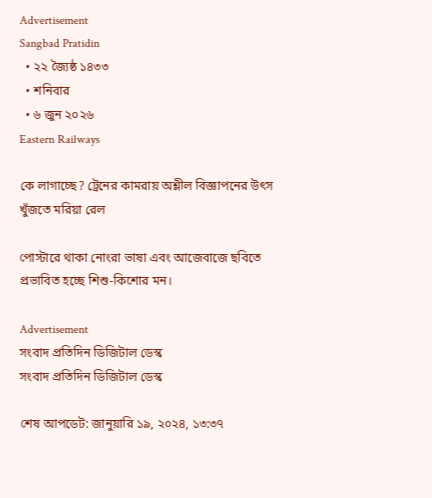Advertisement
Sangbad Pratidin
  • ২২ জ্যৈষ্ঠ ১৪৩৩
  • শনিবার
  • ৬ জুন ২০২৬
Eastern Railways

কে লাগাচ্ছে? ট্রেনের কামরায় অশ্লীল বিজ্ঞাপনের উৎস খুঁজতে মরিয়া রেল

পোস্টারে থাকা নোংরা ভাষা এবং আজেবাজে ছবিতে প্রভাবিত হচ্ছে শিশু-কিশোর মন।

Advertisement
সংবাদ প্রতিদিন ডিজিটাল ডেস্ক
সংবাদ প্রতিদিন ডিজিটাল ডেস্ক

শেষ আপডেট: জানুয়ারি ১৯, ২০২৪, ১৩:৩৭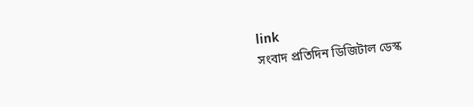link
সংবাদ প্রতিদিন ডিজিটাল ডেস্ক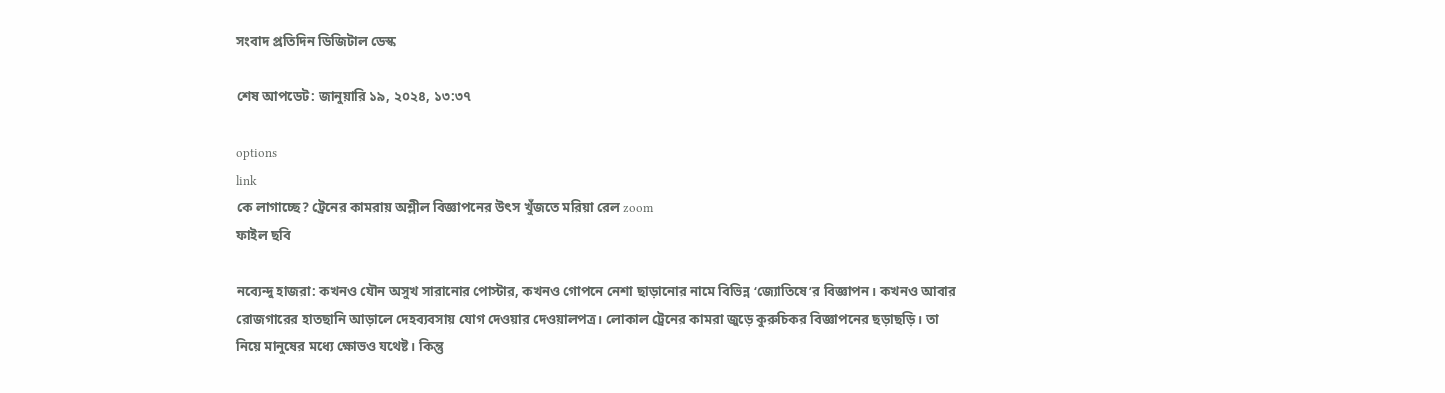সংবাদ প্রতিদিন ডিজিটাল ডেস্ক

শেষ আপডেট: জানুয়ারি ১৯, ২০২৪, ১৩:৩৭

options
link
কে লাগাচ্ছে? ট্রেনের কামরায় অশ্লীল বিজ্ঞাপনের উৎস খুঁজতে মরিয়া রেল zoom
ফাইল ছবি

নব্যেন্দু হাজরা: কখনও যৌন অসুখ সারানোর পোস্টার, কখনও গোপনে নেশা ছাড়ানোর নামে বিভিন্ন ‘জ্যোতিষে’র বিজ্ঞাপন। কখনও আবার রোজগারের হাতছানি আড়ালে দেহব‌্যবসায় যোগ দেওয়ার দেওয়ালপত্র। লোকাল ট্রেনের কামরা জুড়ে কুরুচিকর বিজ্ঞাপনের ছড়াছড়ি। তা নিয়ে মানুষের মধ্যে ক্ষোভও যথেষ্ট। কিন্তু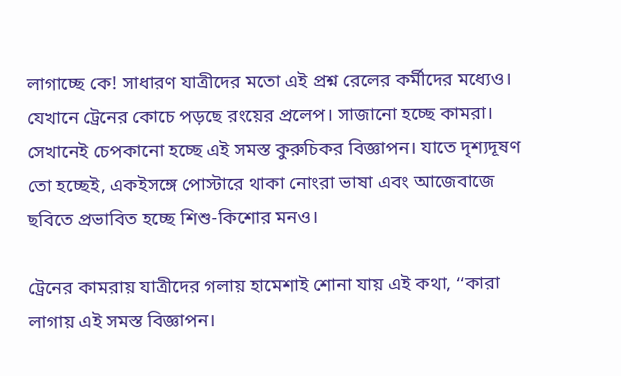লাগাচ্ছে কে! সাধারণ যাত্রীদের মতো এই প্রশ্ন রেলের কর্মীদের মধ্যেও। যেখানে ট্রেনের কোচে পড়ছে রংয়ের প্রলেপ। সাজানো হচ্ছে কামরা। সেখানেই চেপকানো হচ্ছে এই সমস্ত কুরুচিকর বিজ্ঞাপন। যাতে দৃশ‌্যদূষণ তো হচ্ছেই, একইসঙ্গে পোস্টারে থাকা নোংরা ভাষা এবং আজেবাজে ছবিতে প্রভাবিত হচ্ছে শিশু-কিশোর মনও।

ট্রেনের কামরায় যাত্রীদের গলায় হামেশাই শোনা যায় এই কথা, ‘‘কারা লাগায় এই সমস্ত বিজ্ঞাপন।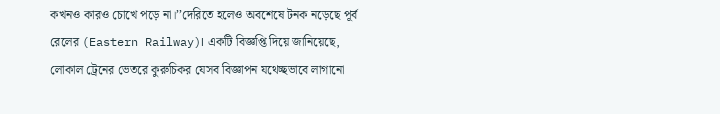কখনও কারও চোখে পড়ে না।’’দেরিতে হলেও অবশেষে টনক নড়েছে পূর্ব রেলের (Eastern Railway)। একটি বিজ্ঞপ্তি দিয়ে জানিয়েছে, লোকাল ট্রেনের ভেতরে কুরুচিকর যেসব বিজ্ঞাপন যথেচ্ছভাবে লাগানো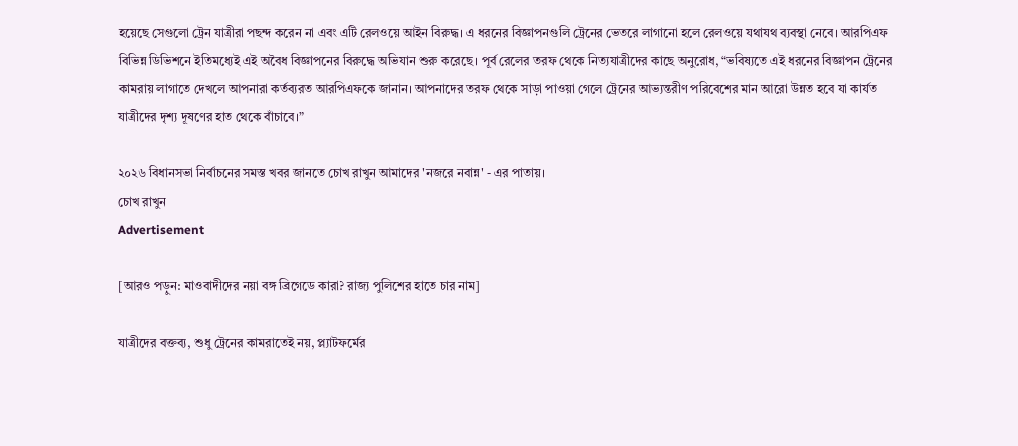হয়েছে সেগুলো ট্রেন যাত্রীরা পছন্দ করেন না এবং এটি রেলওয়ে আইন বিরুদ্ধ। এ ধরনের বিজ্ঞাপনগুলি ট্রেনের ভেতরে লাগানো হলে রেলওয়ে যথাযথ ব্যবস্থা নেবে। আরপিএফ বিভিন্ন ডিভিশনে ইতিমধ্যেই এই অবৈধ বিজ্ঞাপনের বিরুদ্ধে অভিযান শুরু করেছে। পূর্ব রেলের তরফ থেকে নিত্যযাত্রীদের কাছে অনুরোধ, “ভবিষ্যতে এই ধরনের বিজ্ঞাপন ট্রেনের কামরায় লাগাতে দেখলে আপনারা কর্তব্যরত আরপিএফকে জানান। আপনাদের তরফ থেকে সাড়া পাওয়া গেলে ট্রেনের আভ্যন্তরীণ পরিবেশের মান আরো উন্নত হবে যা কার্যত যাত্রীদের দৃশ্য দূষণের হাত থেকে বাঁচাবে।”

২০২৬ বিধানসভা নির্বাচনের সমস্ত খবর জানতে চোখ রাখুন আমাদের 'নজরে নবান্ন' - এর পাতায়।
চোখ রাখুন
Advertisement

[আরও পড়ুন: মাওবাদীদের নয়া বঙ্গ ব্রিগেডে কারা? রাজ্য পুলিশের হাতে চার নাম]

যাত্রীদের বক্তব‌্য, শুধু ট্রেনের কামরাতেই নয়, প্ল‌্যাটফর্মের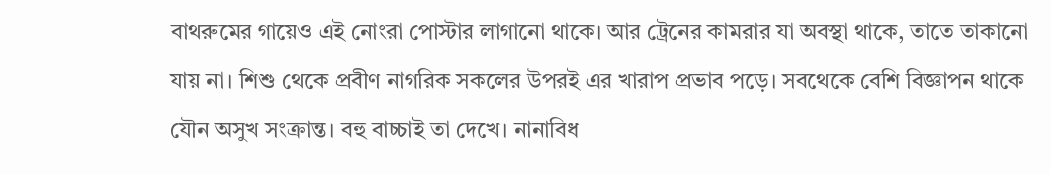বাথরুমের গায়েও এই নোংরা পোস্টার লাগানো থাকে। আর ট্রেনের কামরার যা অবস্থা থাকে, তাতে তাকানো যায় না। শিশু থেকে প্রবীণ নাগরিক সকলের উপরই এর খারাপ প্রভাব পড়ে। সবথেকে বেশি বিজ্ঞাপন থাকে যৌন অসুখ সংক্রান্ত। বহু বাচ্চাই তা দেখে। নানাবিধ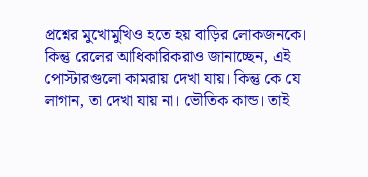প্রশ্নের মুখোমুখিও হতে হয় বাড়ির লোকজনকে। কিন্তু রেলের আধিকারিকরাও জানাচ্ছেন, এই পোস্টারগুলো কামরায় দেখা যায়। কিন্তু কে যে লাগান, তা দেখা যায় না। ভৌতিক কান্ড। তাই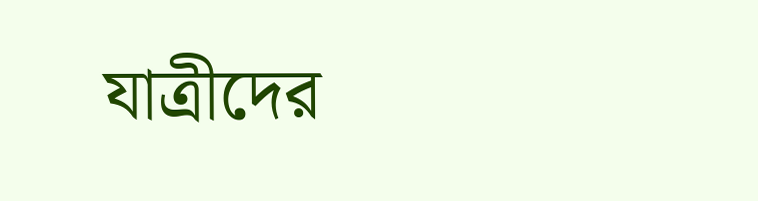যাত্রীদের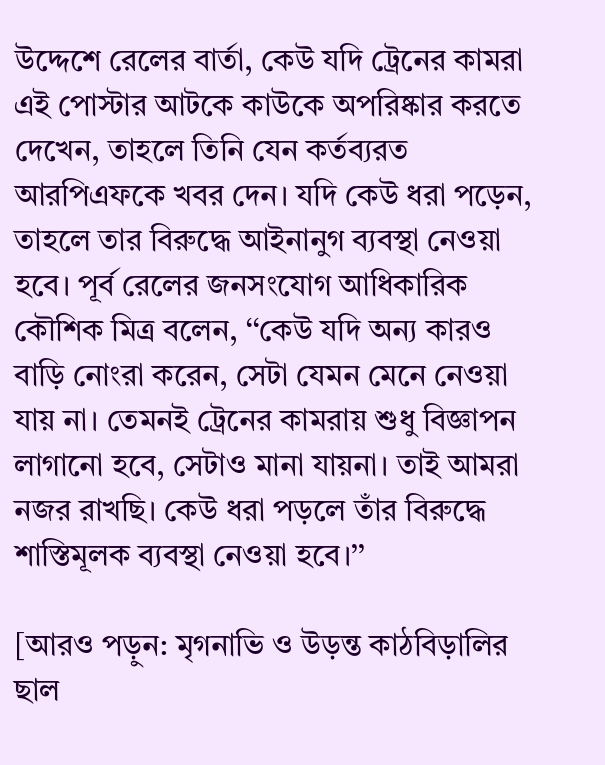উদ্দেশে রেলের বার্তা, কেউ যদি ট্রেনের কামরা এই পোস্টার আটকে কাউকে অপরিষ্কার করতে দেখেন, তাহলে তিনি যেন কর্তব‌্যরত আরপিএফকে খবর দেন। যদি কেউ ধরা পড়েন, তাহলে তার বিরুদ্ধে আইনানুগ ব‌্যবস্থা নেওয়া হবে। পূর্ব রেলের জনসংযোগ আধিকারিক কৌশিক মিত্র বলেন, ‘‘কেউ যদি অন‌্য কারও বাড়ি নোংরা করেন, সেটা যেমন মেনে নেওয়া যায় না। তেমনই ট্রেনের কামরায় শুধু বিজ্ঞাপন লাগানো হবে, সেটাও মানা যায়না। তাই আমরা নজর রাখছি। কেউ ধরা পড়লে তাঁর বিরুদ্ধে শাস্তিমূলক ব‌্যবস্থা নেওয়া হবে।’’

[আরও পড়ুন: মৃগনাভি ও উড়ন্ত কাঠবিড়ালির ছাল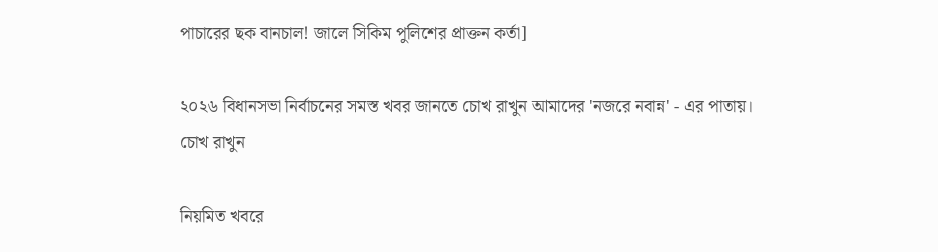পাচারের ছক বানচাল! জালে সিকিম পুলিশের প্রাক্তন কর্তা]

২০২৬ বিধানসভা নির্বাচনের সমস্ত খবর জানতে চোখ রাখুন আমাদের 'নজরে নবান্ন' - এর পাতায়।
চোখ রাখুন

নিয়মিত খবরে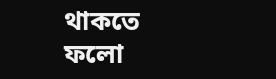থাকতে ফলো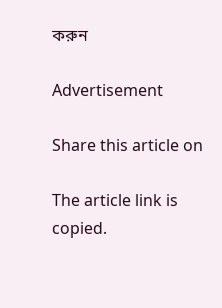করুন

Advertisement

Share this article on

The article link is copied.